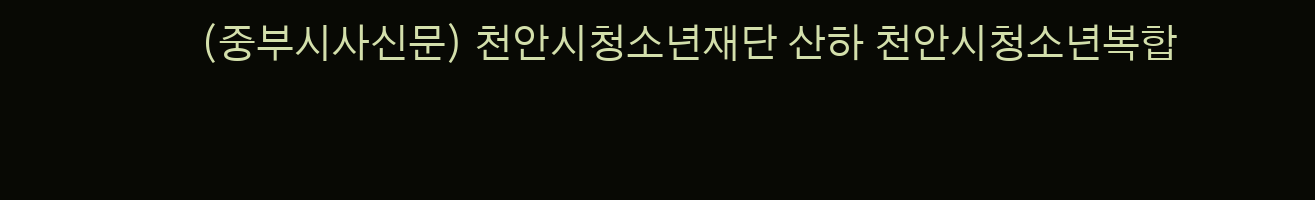(중부시사신문) 천안시청소년재단 산하 천안시청소년복합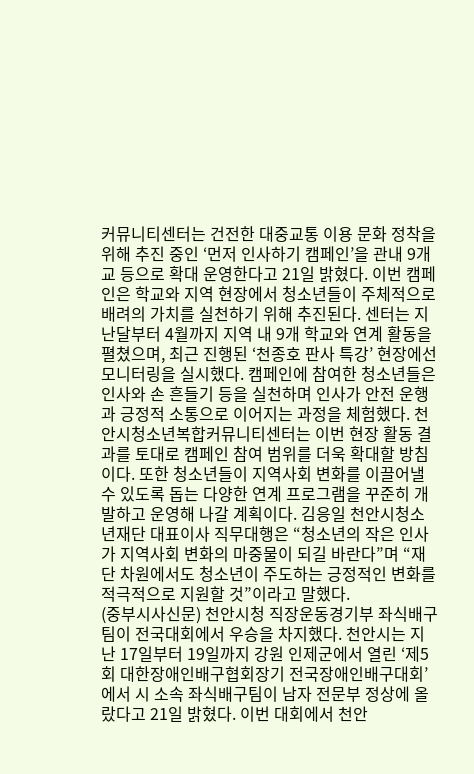커뮤니티센터는 건전한 대중교통 이용 문화 정착을 위해 추진 중인 ‘먼저 인사하기 캠페인’을 관내 9개교 등으로 확대 운영한다고 21일 밝혔다. 이번 캠페인은 학교와 지역 현장에서 청소년들이 주체적으로 배려의 가치를 실천하기 위해 추진된다. 센터는 지난달부터 4월까지 지역 내 9개 학교와 연계 활동을 펼쳤으며, 최근 진행된 ‘천종호 판사 특강’ 현장에선 모니터링을 실시했다. 캠페인에 참여한 청소년들은 인사와 손 흔들기 등을 실천하며 인사가 안전 운행과 긍정적 소통으로 이어지는 과정을 체험했다. 천안시청소년복합커뮤니티센터는 이번 현장 활동 결과를 토대로 캠페인 참여 범위를 더욱 확대할 방침이다. 또한 청소년들이 지역사회 변화를 이끌어낼 수 있도록 돕는 다양한 연계 프로그램을 꾸준히 개발하고 운영해 나갈 계획이다. 김응일 천안시청소년재단 대표이사 직무대행은 “청소년의 작은 인사가 지역사회 변화의 마중물이 되길 바란다”며 “재단 차원에서도 청소년이 주도하는 긍정적인 변화를 적극적으로 지원할 것”이라고 말했다.
(중부시사신문) 천안시청 직장운동경기부 좌식배구팀이 전국대회에서 우승을 차지했다. 천안시는 지난 17일부터 19일까지 강원 인제군에서 열린 ‘제5회 대한장애인배구협회장기 전국장애인배구대회’에서 시 소속 좌식배구팀이 남자 전문부 정상에 올랐다고 21일 밝혔다. 이번 대회에서 천안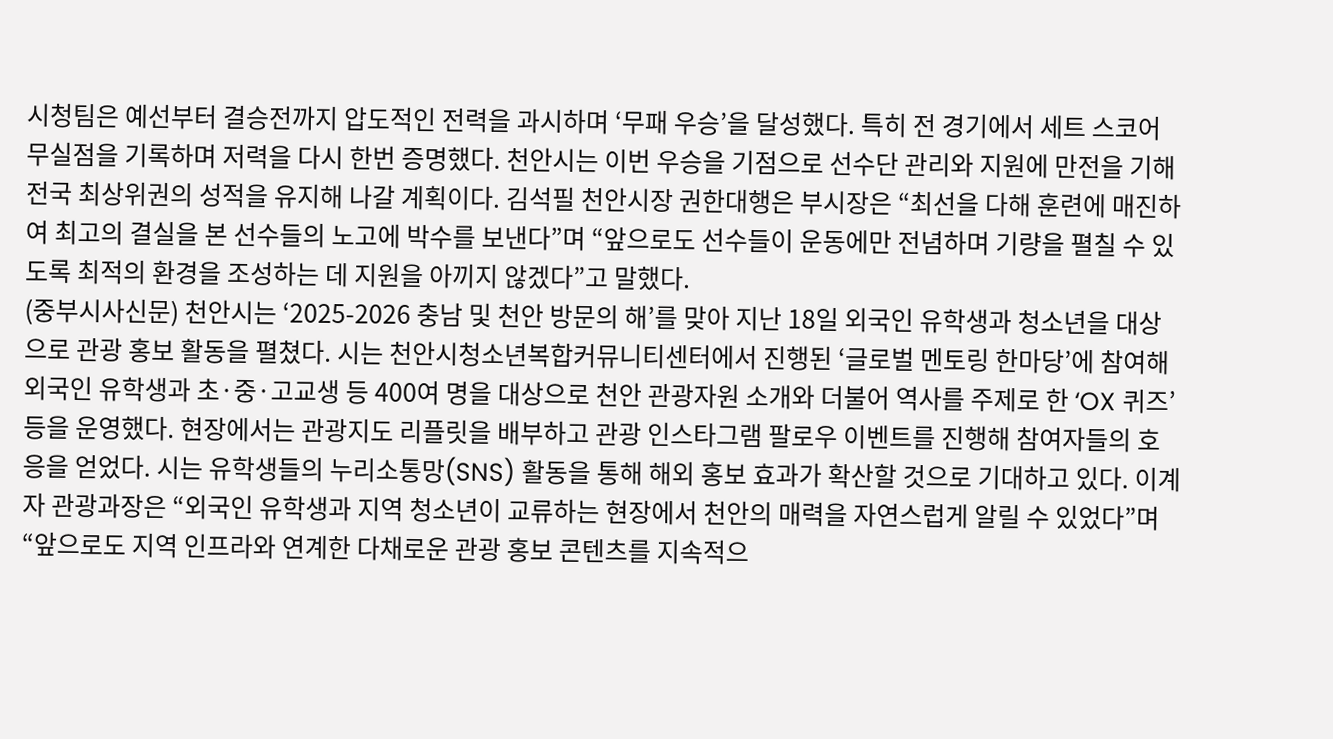시청팀은 예선부터 결승전까지 압도적인 전력을 과시하며 ‘무패 우승’을 달성했다. 특히 전 경기에서 세트 스코어 무실점을 기록하며 저력을 다시 한번 증명했다. 천안시는 이번 우승을 기점으로 선수단 관리와 지원에 만전을 기해 전국 최상위권의 성적을 유지해 나갈 계획이다. 김석필 천안시장 권한대행은 부시장은 “최선을 다해 훈련에 매진하여 최고의 결실을 본 선수들의 노고에 박수를 보낸다”며 “앞으로도 선수들이 운동에만 전념하며 기량을 펼칠 수 있도록 최적의 환경을 조성하는 데 지원을 아끼지 않겠다”고 말했다.
(중부시사신문) 천안시는 ‘2025-2026 충남 및 천안 방문의 해’를 맞아 지난 18일 외국인 유학생과 청소년을 대상으로 관광 홍보 활동을 펼쳤다. 시는 천안시청소년복합커뮤니티센터에서 진행된 ‘글로벌 멘토링 한마당’에 참여해 외국인 유학생과 초·중·고교생 등 400여 명을 대상으로 천안 관광자원 소개와 더불어 역사를 주제로 한 ‘OX 퀴즈’ 등을 운영했다. 현장에서는 관광지도 리플릿을 배부하고 관광 인스타그램 팔로우 이벤트를 진행해 참여자들의 호응을 얻었다. 시는 유학생들의 누리소통망(SNS) 활동을 통해 해외 홍보 효과가 확산할 것으로 기대하고 있다. 이계자 관광과장은 “외국인 유학생과 지역 청소년이 교류하는 현장에서 천안의 매력을 자연스럽게 알릴 수 있었다”며 “앞으로도 지역 인프라와 연계한 다채로운 관광 홍보 콘텐츠를 지속적으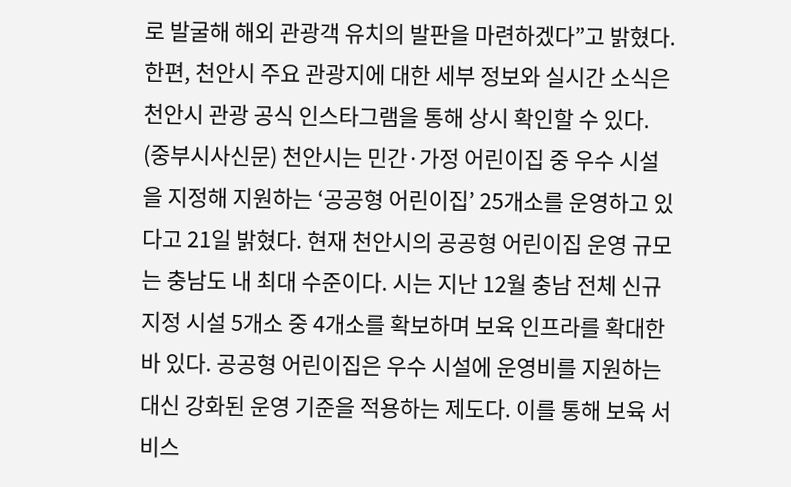로 발굴해 해외 관광객 유치의 발판을 마련하겠다”고 밝혔다. 한편, 천안시 주요 관광지에 대한 세부 정보와 실시간 소식은 천안시 관광 공식 인스타그램을 통해 상시 확인할 수 있다.
(중부시사신문) 천안시는 민간·가정 어린이집 중 우수 시설을 지정해 지원하는 ‘공공형 어린이집’ 25개소를 운영하고 있다고 21일 밝혔다. 현재 천안시의 공공형 어린이집 운영 규모는 충남도 내 최대 수준이다. 시는 지난 12월 충남 전체 신규 지정 시설 5개소 중 4개소를 확보하며 보육 인프라를 확대한 바 있다. 공공형 어린이집은 우수 시설에 운영비를 지원하는 대신 강화된 운영 기준을 적용하는 제도다. 이를 통해 보육 서비스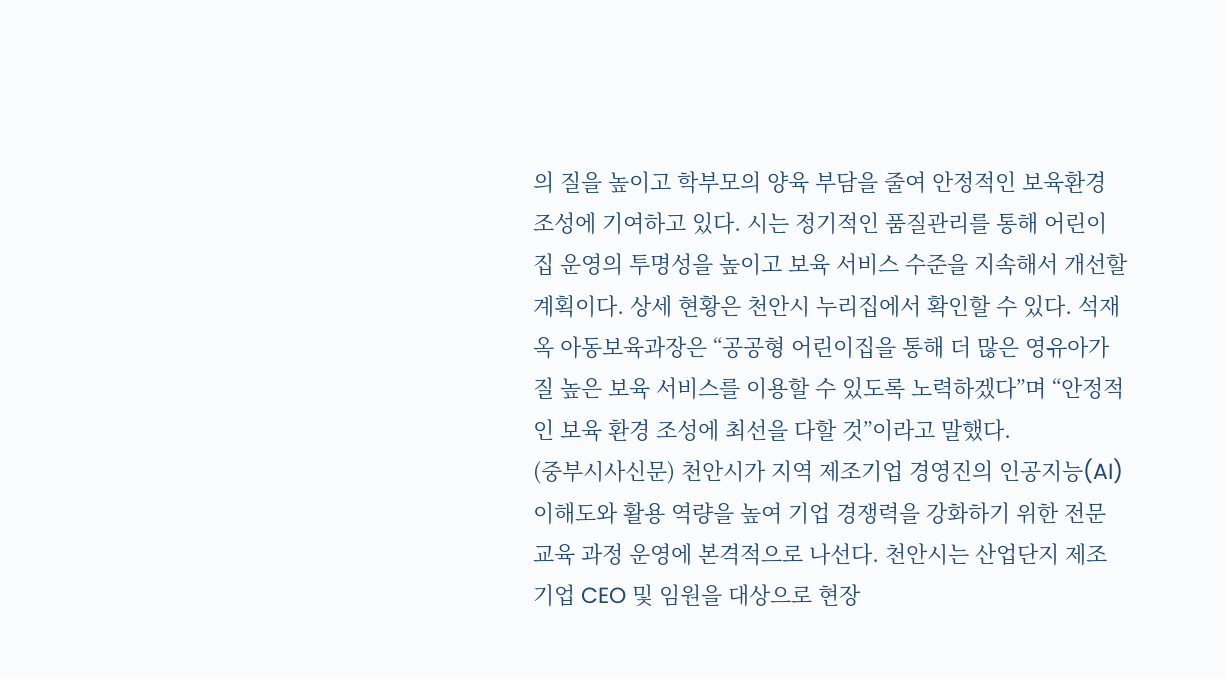의 질을 높이고 학부모의 양육 부담을 줄여 안정적인 보육환경 조성에 기여하고 있다. 시는 정기적인 품질관리를 통해 어린이집 운영의 투명성을 높이고 보육 서비스 수준을 지속해서 개선할 계획이다. 상세 현황은 천안시 누리집에서 확인할 수 있다. 석재옥 아동보육과장은 “공공형 어린이집을 통해 더 많은 영유아가 질 높은 보육 서비스를 이용할 수 있도록 노력하겠다”며 “안정적인 보육 환경 조성에 최선을 다할 것”이라고 말했다.
(중부시사신문) 천안시가 지역 제조기업 경영진의 인공지능(AI) 이해도와 활용 역량을 높여 기업 경쟁력을 강화하기 위한 전문 교육 과정 운영에 본격적으로 나선다. 천안시는 산업단지 제조기업 CEO 및 임원을 대상으로 현장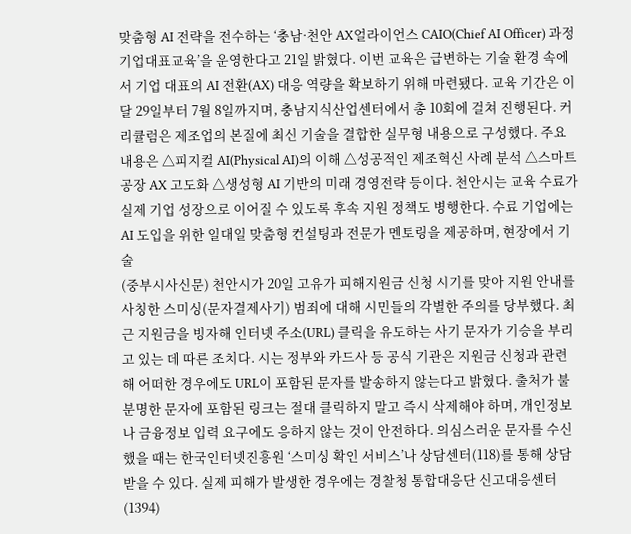맞춤형 AI 전략을 전수하는 ‘충남·천안 AX얼라이언스 CAIO(Chief AI Officer) 과정 기업대표교육’을 운영한다고 21일 밝혔다. 이번 교육은 급변하는 기술 환경 속에서 기업 대표의 AI 전환(AX) 대응 역량을 확보하기 위해 마련됐다. 교육 기간은 이달 29일부터 7월 8일까지며, 충남지식산업센터에서 총 10회에 걸쳐 진행된다. 커리큘럼은 제조업의 본질에 최신 기술을 결합한 실무형 내용으로 구성했다. 주요 내용은 △피지컬 AI(Physical AI)의 이해 △성공적인 제조혁신 사례 분석 △스마트 공장 AX 고도화 △생성형 AI 기반의 미래 경영전략 등이다. 천안시는 교육 수료가 실제 기업 성장으로 이어질 수 있도록 후속 지원 정책도 병행한다. 수료 기업에는 AI 도입을 위한 일대일 맞춤형 컨설팅과 전문가 멘토링을 제공하며, 현장에서 기술
(중부시사신문) 천안시가 20일 고유가 피해지원금 신청 시기를 맞아 지원 안내를 사칭한 스미싱(문자결제사기) 범죄에 대해 시민들의 각별한 주의를 당부했다. 최근 지원금을 빙자해 인터넷 주소(URL) 클릭을 유도하는 사기 문자가 기승을 부리고 있는 데 따른 조치다. 시는 정부와 카드사 등 공식 기관은 지원금 신청과 관련해 어떠한 경우에도 URL이 포함된 문자를 발송하지 않는다고 밝혔다. 출처가 불분명한 문자에 포함된 링크는 절대 클릭하지 말고 즉시 삭제해야 하며, 개인정보나 금융정보 입력 요구에도 응하지 않는 것이 안전하다. 의심스러운 문자를 수신했을 때는 한국인터넷진흥원 ‘스미싱 확인 서비스’나 상담센터(118)를 통해 상담받을 수 있다. 실제 피해가 발생한 경우에는 경찰청 통합대응단 신고대응센터(1394)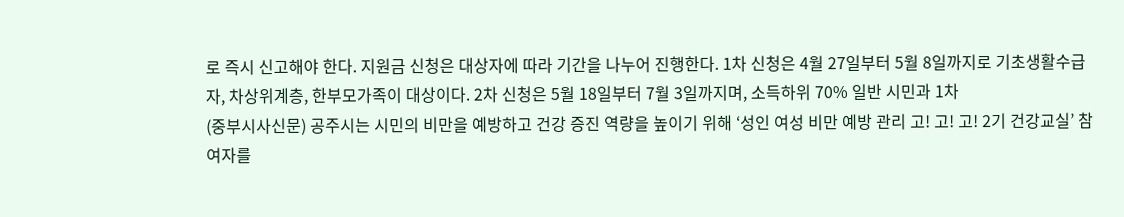로 즉시 신고해야 한다. 지원금 신청은 대상자에 따라 기간을 나누어 진행한다. 1차 신청은 4월 27일부터 5월 8일까지로 기초생활수급자, 차상위계층, 한부모가족이 대상이다. 2차 신청은 5월 18일부터 7월 3일까지며, 소득하위 70% 일반 시민과 1차
(중부시사신문) 공주시는 시민의 비만을 예방하고 건강 증진 역량을 높이기 위해 ‘성인 여성 비만 예방 관리 고! 고! 고! 2기 건강교실’ 참여자를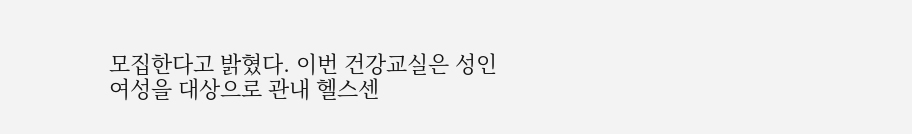모집한다고 밝혔다. 이번 건강교실은 성인 여성을 대상으로 관내 헬스센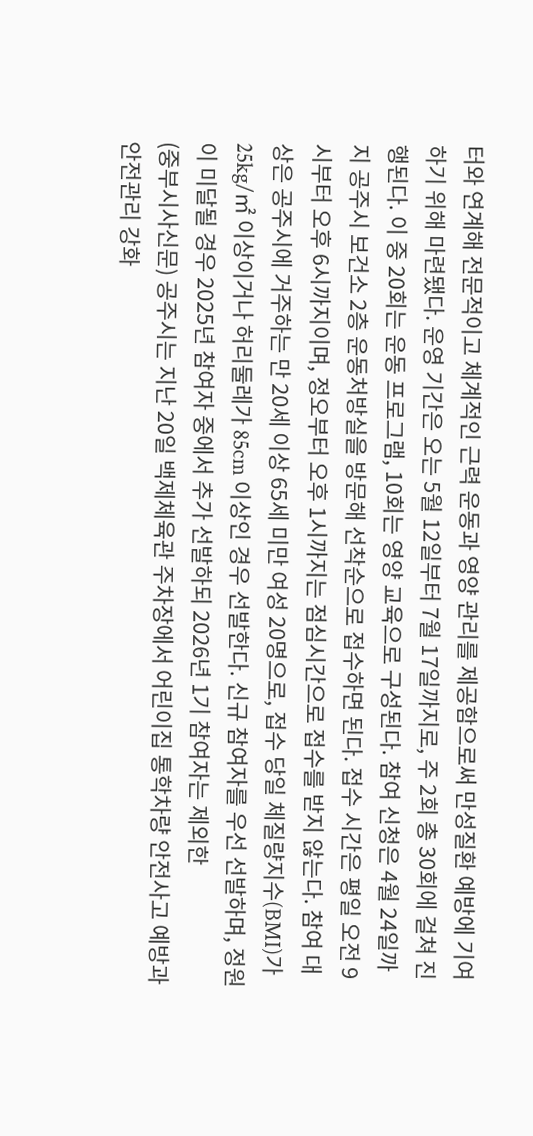터와 연계해 전문적이고 체계적인 근력 운동과 영양 관리를 제공함으로써 만성질환 예방에 기여하기 위해 마련됐다. 운영 기간은 오는 5월 12일부터 7월 17일까지로, 주 2회 총 30회에 걸쳐 진행된다. 이 중 20회는 운동 프로그램, 10회는 영양 교육으로 구성된다. 참여 신청은 4월 24일까지 공주시 보건소 2층 운동처방실을 방문해 선착순으로 접수하면 된다. 접수 시간은 평일 오전 9시부터 오후 6시까지이며, 정오부터 오후 1시까지는 점심시간으로 접수를 받지 않는다. 참여 대상은 공주시에 거주하는 만 20세 이상 65세 미만 여성 20명으로, 접수 당일 체질량지수(BMI)가 25kg/㎡ 이상이거나 허리둘레가 85cm 이상인 경우 선발한다. 신규 참여자를 우선 선발하며, 정원이 미달될 경우 2025년 참여자 중에서 추가 선발하되 2026년 1기 참여자는 제외한
(중부시사신문) 공주시는 지난 20일 백제체육관 주차장에서 어린이집 통학차량 안전사고 예방과 안전관리 강화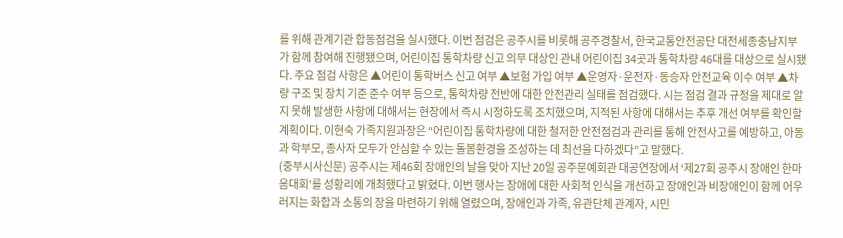를 위해 관계기관 합동점검을 실시했다. 이번 점검은 공주시를 비롯해 공주경찰서, 한국교통안전공단 대전세종충남지부가 함께 참여해 진행됐으며, 어린이집 통학차량 신고 의무 대상인 관내 어린이집 34곳과 통학차량 46대를 대상으로 실시됐다. 주요 점검 사항은 ▲어린이 통학버스 신고 여부 ▲보험 가입 여부 ▲운영자·운전자·동승자 안전교육 이수 여부 ▲차량 구조 및 장치 기준 준수 여부 등으로, 통학차량 전반에 대한 안전관리 실태를 점검했다. 시는 점검 결과 규정을 제대로 알지 못해 발생한 사항에 대해서는 현장에서 즉시 시정하도록 조치했으며, 지적된 사항에 대해서는 추후 개선 여부를 확인할 계획이다. 이현숙 가족지원과장은 “어린이집 통학차량에 대한 철저한 안전점검과 관리를 통해 안전사고를 예방하고, 아동과 학부모, 종사자 모두가 안심할 수 있는 돌봄환경을 조성하는 데 최선을 다하겠다”고 말했다.
(중부시사신문) 공주시는 제46회 장애인의 날을 맞아 지난 20일 공주문예회관 대공연장에서 ‘제27회 공주시 장애인 한마음대회’를 성황리에 개최했다고 밝혔다. 이번 행사는 장애에 대한 사회적 인식을 개선하고 장애인과 비장애인이 함께 어우러지는 화합과 소통의 장을 마련하기 위해 열렸으며, 장애인과 가족, 유관단체 관계자, 시민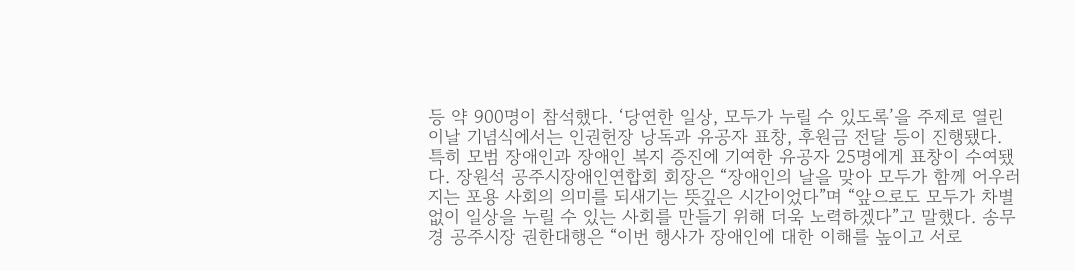등 약 900명이 참석했다. ‘당연한 일상, 모두가 누릴 수 있도록’을 주제로 열린 이날 기념식에서는 인권헌장 낭독과 유공자 표창, 후원금 전달 등이 진행됐다. 특히 모범 장애인과 장애인 복지 증진에 기여한 유공자 25명에게 표창이 수여됐다. 장원석 공주시장애인연합회 회장은 “장애인의 날을 맞아 모두가 함께 어우러지는 포용 사회의 의미를 되새기는 뜻깊은 시간이었다”며 “앞으로도 모두가 차별 없이 일상을 누릴 수 있는 사회를 만들기 위해 더욱 노력하겠다”고 말했다. 송무경 공주시장 권한대행은 “이번 행사가 장애인에 대한 이해를 높이고 서로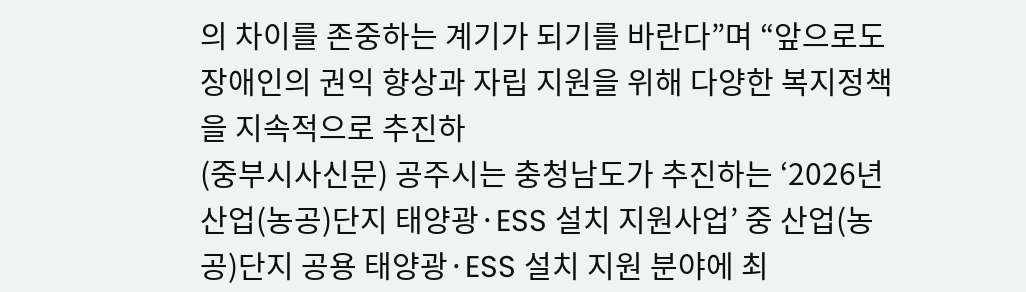의 차이를 존중하는 계기가 되기를 바란다”며 “앞으로도 장애인의 권익 향상과 자립 지원을 위해 다양한 복지정책을 지속적으로 추진하
(중부시사신문) 공주시는 충청남도가 추진하는 ‘2026년 산업(농공)단지 태양광·ESS 설치 지원사업’ 중 산업(농공)단지 공용 태양광·ESS 설치 지원 분야에 최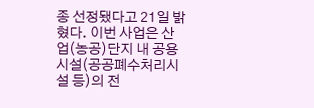종 선정됐다고 21일 밝혔다. 이번 사업은 산업(농공)단지 내 공용시설(공공폐수처리시설 등)의 전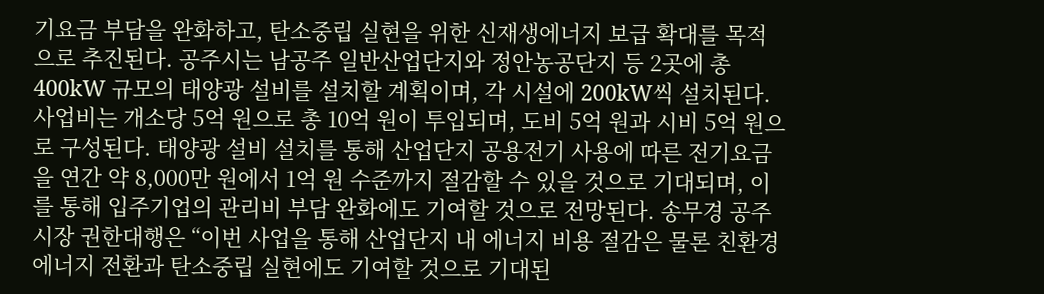기요금 부담을 완화하고, 탄소중립 실현을 위한 신재생에너지 보급 확대를 목적으로 추진된다. 공주시는 남공주 일반산업단지와 정안농공단지 등 2곳에 총 400kW 규모의 태양광 설비를 설치할 계획이며, 각 시설에 200kW씩 설치된다. 사업비는 개소당 5억 원으로 총 10억 원이 투입되며, 도비 5억 원과 시비 5억 원으로 구성된다. 태양광 설비 설치를 통해 산업단지 공용전기 사용에 따른 전기요금을 연간 약 8,000만 원에서 1억 원 수준까지 절감할 수 있을 것으로 기대되며, 이를 통해 입주기업의 관리비 부담 완화에도 기여할 것으로 전망된다. 송무경 공주시장 권한대행은 “이번 사업을 통해 산업단지 내 에너지 비용 절감은 물론 친환경 에너지 전환과 탄소중립 실현에도 기여할 것으로 기대된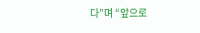다”며 “앞으로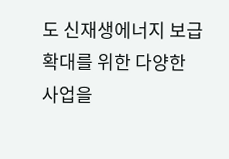도 신재생에너지 보급 확대를 위한 다양한 사업을